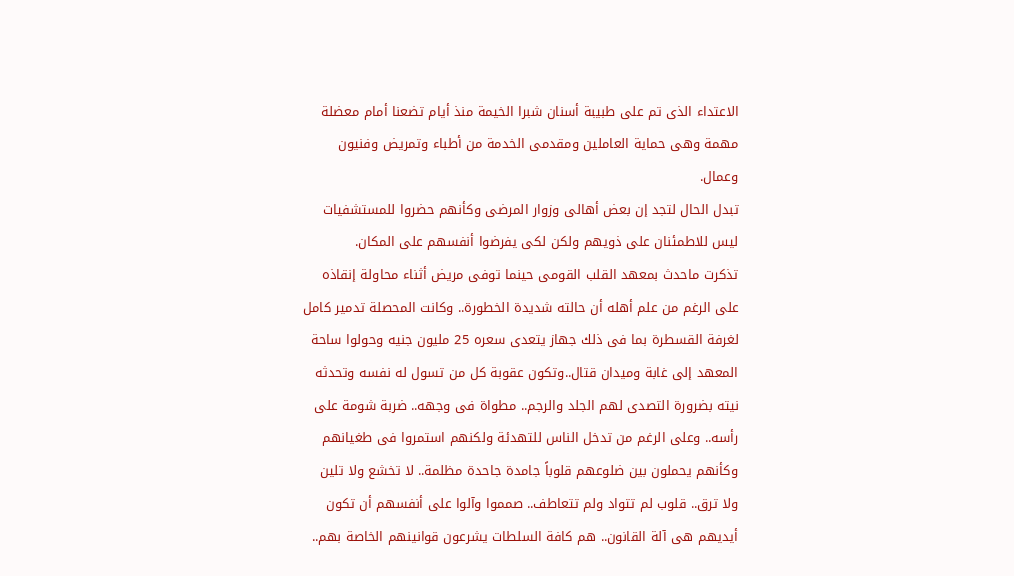الاعتداء الذى تم على طبيبة أسنان شبرا الخيمة منذ أيام تضعنا أمام معضلة مهمة وهى حماية العاملين ومقدمى الخدمة من أطباء وتمريض وفنيون وعمال.
تبدل الحال لتجد إن بعض أهالى وزوار المرضى وكأنهم حضروا للمستشفيات ليس للاطمئنان على ذويهم ولكن لكى يفرضوا أنفسهم على المكان.
تذكرت ماحدث بمعهد القلب القومى حينما توفى مريض أثناء محاولة إنقاذه على الرغم من علم أهله أن حالته شديدة الخطورة.. وكانت المحصلة تدمير كامل لغرفة القسطرة بما فى ذلك جهاز يتعدى سعره 25 مليون جنيه وحولوا ساحة المعهد إلى غابة وميدان قتال..وتكون عقوبة كل من تسول له نفسه وتحدثه نيته بضرورة التصدى لهم الجلد والرجم.. مطواة فى وجهه.. ضربة شومة على رأسه.. وعلى الرغم من تدخل الناس للتهدئة ولكنهم استمروا فى طغيانهم وكأنهم يحملون بين ضلوعهم قلوباً جامدة جاحدة مظلمة.. لا تخشع ولا تلين ولا ترق.. قلوب لم تتواد ولم تتعاطف.. صمموا وآلوا على أنفسهم أن تكون أيديهم هى آلة القانون.. هم كافة السلطات يشرعون قوانينهم الخاصة بهم..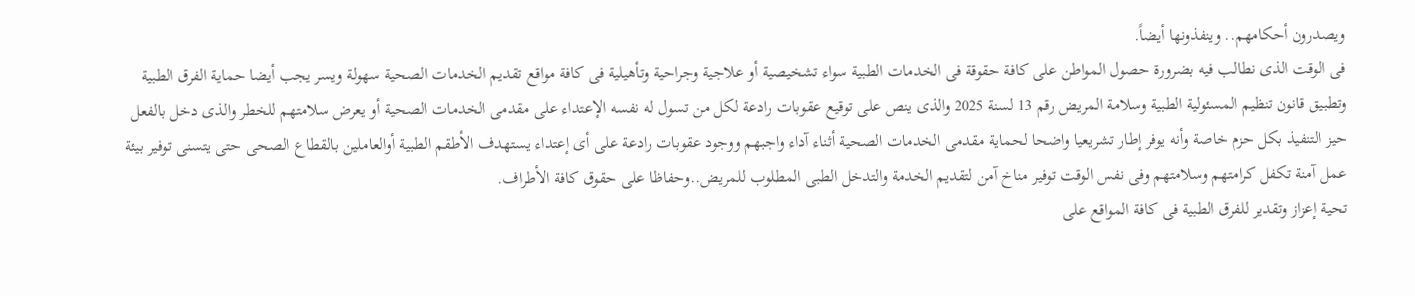ويصدرون أحكامهم.. وينفذونها أيضاً.
فى الوقت الذى نطالب فيه بضرورة حصول المواطن على كافة حقوقة فى الخدمات الطبية سواء تشخيصية أو علاجية وجراحية وتأهيلية فى كافة مواقع تقديم الخدمات الصحية سهولة ويسر يجب أيضا حماية الفرق الطبية وتطبيق قانون تنظيم المسئولية الطبية وسلامة المريض رقم 13 لسنة 2025 والذى ينص على توقيع عقوبات رادعة لكل من تسول له نفسه الإعتداء على مقدمى الخدمات الصحية أو يعرض سلامتهم للخطر والذى دخل بالفعل حيز التنفيذ بكل حزم خاصة وأنه يوفر إطار تشريعيا واضحا لحماية مقدمى الخدمات الصحية أثناء آداء واجبهم ووجود عقوبات رادعة على أى إعتداء يستهدف الأطقم الطبية أوالعاملين بالقطاع الصحى حتى يتسنى توفير بيئة عمل آمنة تكفل كرامتهم وسلامتهم وفى نفس الوقت توفير مناخ آمن لتقديم الخدمة والتدخل الطبى المطلوب للمريض..وحفاظا على حقوق كافة الأطراف.
تحية إعزاز وتقدير للفرق الطبية فى كافة المواقع على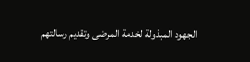الجهود المبذولة لخدمة المرضى وتقديم رسالتهم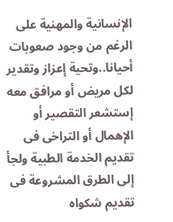الإنسانية والمهنية على الرغم من وجود صعوبات أحيانا..وتحية إعزاز وتقدير لكل مريض أو مرافق معه إستشعر التقصير أو الإهمال أو التراخى فى تقديم الخدمة الطبية ولجأ إلى الطرق المشروعة فى تقديم شكواه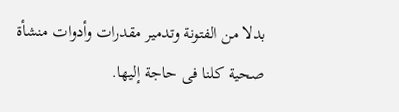بدلا من الفتونة وتدمير مقدرات وأدوات منشأة صحية كلنا فى حاجة إليها.